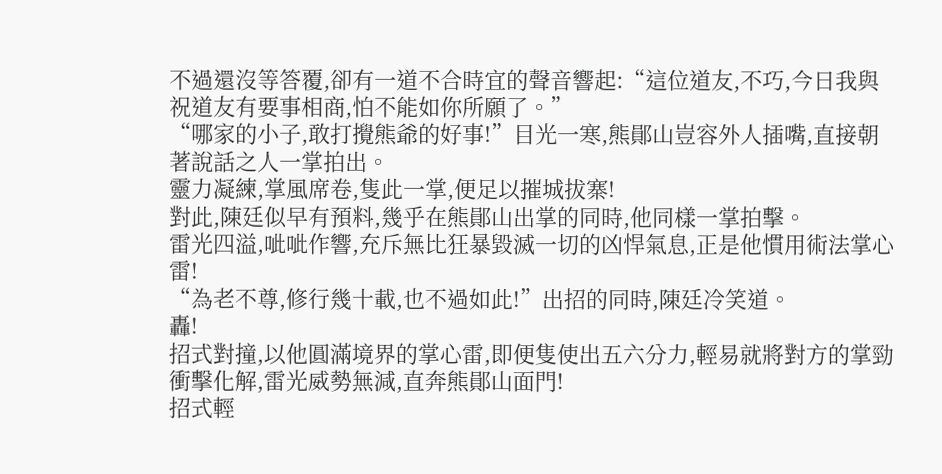不過還沒等答覆,卻有一道不合時宜的聲音響起:“這位道友,不巧,今日我與祝道友有要事相商,怕不能如你所願了。”
“哪家的小子,敢打攪熊爺的好事!”目光一寒,熊鄖山豈容外人插嘴,直接朝著說話之人一掌拍出。
靈力凝練,掌風席卷,隻此一掌,便足以摧城拔寨!
對此,陳廷似早有預料,幾乎在熊鄖山出掌的同時,他同樣一掌拍擊。
雷光四溢,呲呲作響,充斥無比狂暴毀滅一切的凶悍氣息,正是他慣用術法掌心雷!
“為老不尊,修行幾十載,也不過如此!”出招的同時,陳廷冷笑道。
轟!
招式對撞,以他圓滿境界的掌心雷,即便隻使出五六分力,輕易就將對方的掌勁衝擊化解,雷光威勢無減,直奔熊鄖山面門!
招式輕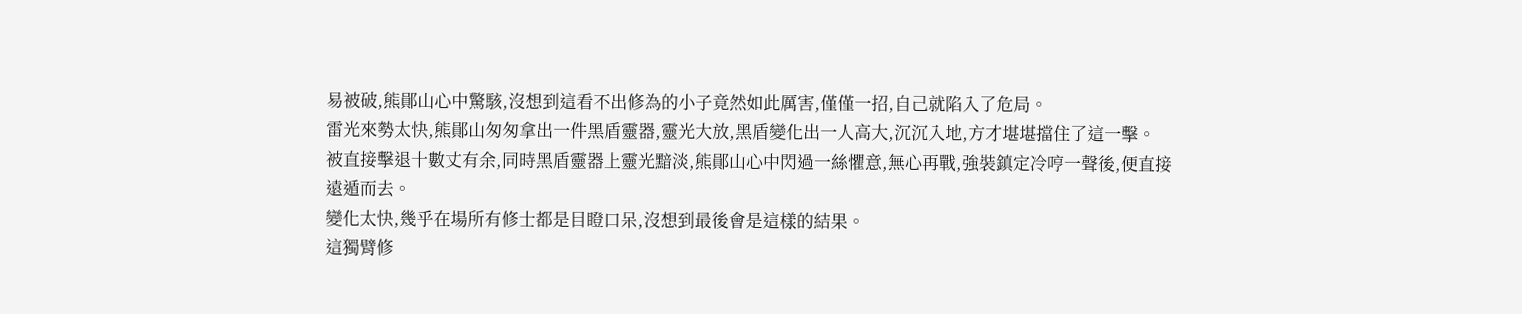易被破,熊鄖山心中驚駭,沒想到這看不出修為的小子竟然如此厲害,僅僅一招,自己就陷入了危局。
雷光來勢太快,熊鄖山匆匆拿出一件黑盾靈器,靈光大放,黑盾變化出一人高大,沉沉入地,方才堪堪擋住了這一擊。
被直接擊退十數丈有余,同時黑盾靈器上靈光黯淡,熊鄖山心中閃過一絲懼意,無心再戰,強裝鎮定冷哼一聲後,便直接遠遁而去。
變化太快,幾乎在場所有修士都是目瞪口呆,沒想到最後會是這樣的結果。
這獨臂修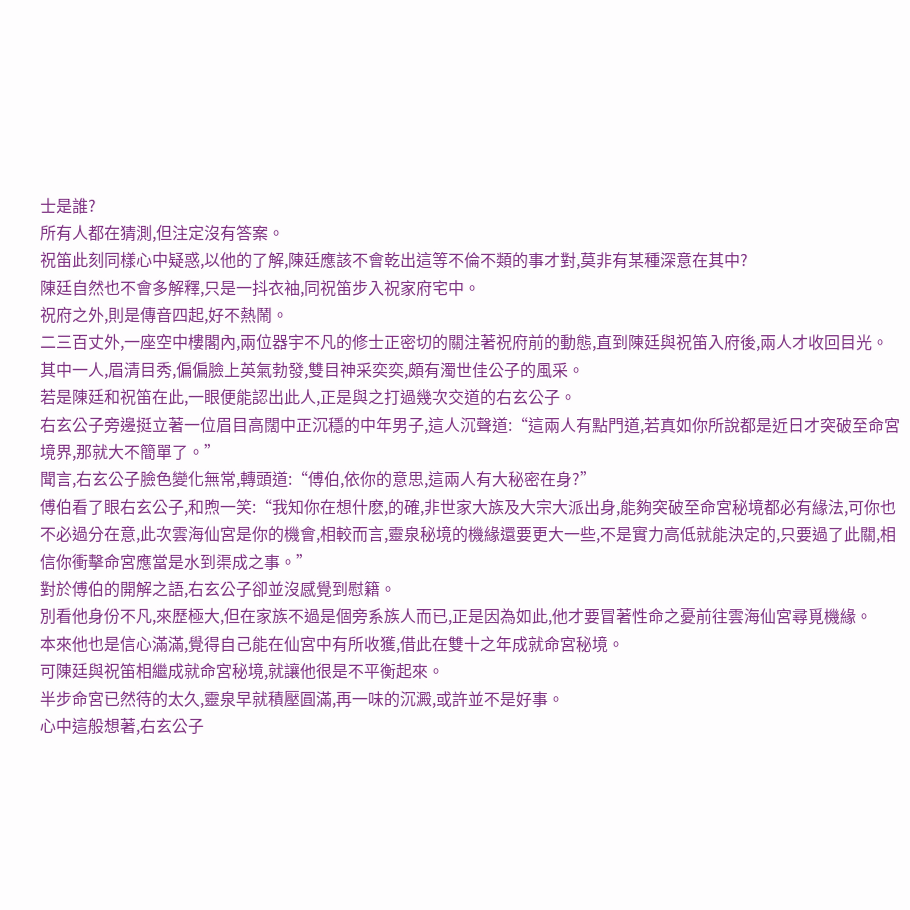士是誰?
所有人都在猜測,但注定沒有答案。
祝笛此刻同樣心中疑惑,以他的了解,陳廷應該不會乾出這等不倫不類的事才對,莫非有某種深意在其中?
陳廷自然也不會多解釋,只是一抖衣袖,同祝笛步入祝家府宅中。
祝府之外,則是傳音四起,好不熱鬧。
二三百丈外,一座空中樓閣內,兩位器宇不凡的修士正密切的關注著祝府前的動態,直到陳廷與祝笛入府後,兩人才收回目光。
其中一人,眉清目秀,偏偏臉上英氣勃發,雙目神采奕奕,頗有濁世佳公子的風采。
若是陳廷和祝笛在此,一眼便能認出此人,正是與之打過幾次交道的右玄公子。
右玄公子旁邊挺立著一位眉目高闊中正沉穩的中年男子,這人沉聲道:“這兩人有點門道,若真如你所說都是近日才突破至命宮境界,那就大不簡單了。”
聞言,右玄公子臉色變化無常,轉頭道:“傅伯,依你的意思,這兩人有大秘密在身?”
傅伯看了眼右玄公子,和煦一笑:“我知你在想什麽,的確,非世家大族及大宗大派出身,能夠突破至命宮秘境都必有緣法,可你也不必過分在意,此次雲海仙宮是你的機會,相較而言,靈泉秘境的機緣還要更大一些,不是實力高低就能決定的,只要過了此關,相信你衝擊命宮應當是水到渠成之事。”
對於傅伯的開解之語,右玄公子卻並沒感覺到慰籍。
別看他身份不凡,來歷極大,但在家族不過是個旁系族人而已,正是因為如此,他才要冒著性命之憂前往雲海仙宮尋覓機緣。
本來他也是信心滿滿,覺得自己能在仙宮中有所收獲,借此在雙十之年成就命宮秘境。
可陳廷與祝笛相繼成就命宮秘境,就讓他很是不平衡起來。
半步命宮已然待的太久,靈泉早就積壓圓滿,再一味的沉澱,或許並不是好事。
心中這般想著,右玄公子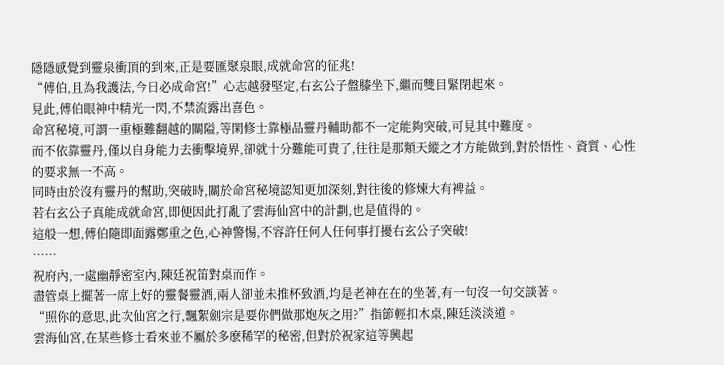隱隱感覺到靈泉衝頂的到來,正是要匯聚泉眼,成就命宮的征兆!
“傅伯,且為我護法,今日必成命宮!”心志越發堅定,右玄公子盤膝坐下,繼而雙目緊閉起來。
見此,傅伯眼神中精光一閃,不禁流露出喜色。
命宮秘境,可謂一重極難翻越的關隘,等閑修士靠極品靈丹輔助都不一定能夠突破,可見其中難度。
而不依靠靈丹,僅以自身能力去衝擊境界,卻就十分難能可貴了,往往是那類天縱之才方能做到,對於悟性、資質、心性的要求無一不高。
同時由於沒有靈丹的幫助,突破時,關於命宮秘境認知更加深刻,對往後的修煉大有裨益。
若右玄公子真能成就命宮,即便因此打亂了雲海仙宮中的計劃,也是值得的。
這般一想,傅伯隨即面露鄭重之色,心神警惕,不容許任何人任何事打擾右玄公子突破!
……
祝府內,一處幽靜密室內,陳廷祝笛對桌而作。
盡管桌上擺著一席上好的靈餐靈酒,兩人卻並未推杯致酒,均是老神在在的坐著,有一句沒一句交談著。
“照你的意思,此次仙宮之行,飄絮劍宗是要你們做那炮灰之用?”指節輕扣木桌,陳廷淡淡道。
雲海仙宮,在某些修士看來並不屬於多麽稀罕的秘密,但對於祝家這等興起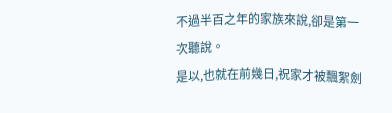不過半百之年的家族來說,卻是第一次聽說。
是以,也就在前幾日,祝家才被飄絮劍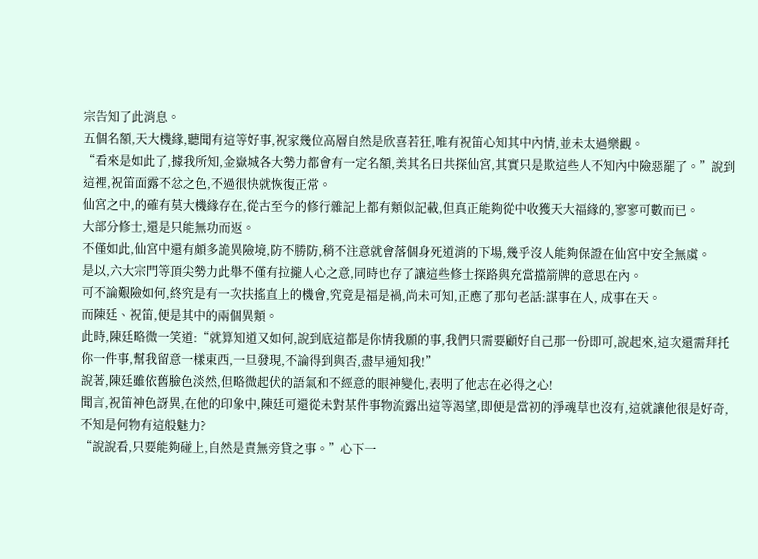宗告知了此消息。
五個名額,天大機緣,聽聞有這等好事,祝家幾位高層自然是欣喜若狂,唯有祝笛心知其中內情,並未太過樂觀。
“看來是如此了,據我所知,金嶽城各大勢力都會有一定名額,美其名曰共探仙宮,其實只是欺這些人不知內中險惡罷了。”說到這裡,祝笛面露不忿之色,不過很快就恢復正常。
仙宮之中,的確有莫大機緣存在,從古至今的修行雜記上都有類似記載,但真正能夠從中收獲天大福緣的,寥寥可數而已。
大部分修士,還是只能無功而返。
不僅如此,仙宮中還有頗多詭異險境,防不勝防,稍不注意就會落個身死道消的下場,幾乎沒人能夠保證在仙宮中安全無虞。
是以,六大宗門等頂尖勢力此舉不僅有拉攏人心之意,同時也存了讓這些修士探路與充當擋箭牌的意思在內。
可不論艱險如何,終究是有一次扶搖直上的機會,究竟是福是禍,尚未可知,正應了那句老話:謀事在人, 成事在天。
而陳廷、祝笛,便是其中的兩個異類。
此時,陳廷略微一笑道:“就算知道又如何,說到底這都是你情我願的事,我們只需要顧好自己那一份即可,說起來,這次還需拜托你一件事,幫我留意一樣東西,一旦發現,不論得到與否,盡早通知我!”
說著,陳廷雖依舊臉色淡然,但略微起伏的語氣和不經意的眼神變化,表明了他志在必得之心!
聞言,祝笛神色訝異,在他的印象中,陳廷可還從未對某件事物流露出這等渴望,即便是當初的淨魂草也沒有,這就讓他很是好奇,不知是何物有這般魅力?
“說說看,只要能夠碰上,自然是責無旁貸之事。”心下一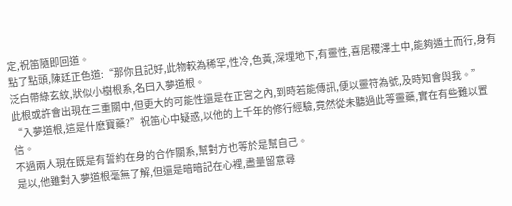定,祝笛隨即回道。
點了點頭,陳廷正色道:“那你且記好,此物較為稀罕,性冷,色黃,深埋地下,有靈性,喜居稷澤土中,能夠遁土而行,身有泛白帶綠玄紋,狀似小樹根系,名曰入夢道根。
此根或許會出現在三重關中,但更大的可能性還是在正宮之內,到時若能傳訊,便以靈符為號,及時知會與我。”
“入夢道根,這是什麽寶藥?”祝笛心中疑惑,以他的上千年的修行經驗,竟然從未聽過此等靈藥,實在有些難以置信。
不過兩人現在既是有誓約在身的合作關系,幫對方也等於是幫自己。
是以,他雖對入夢道根毫無了解,但還是暗暗記在心裡,盡量留意尋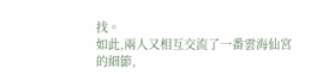找。
如此,兩人又相互交流了一番雲海仙宮的細節,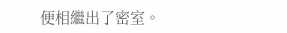便相繼出了密室。